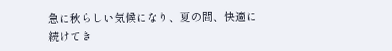急に秋らしい気候になり、夏の間、快適に続けてき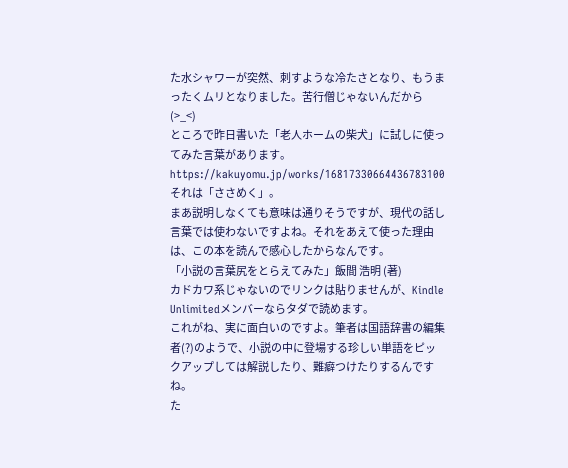た水シャワーが突然、刺すような冷たさとなり、もうまったくムリとなりました。苦行僧じゃないんだから(>_<)
ところで昨日書いた「老人ホームの柴犬」に試しに使ってみた言葉があります。
https://kakuyomu.jp/works/16817330664436783100 それは「ささめく」。
まあ説明しなくても意味は通りそうですが、現代の話し言葉では使わないですよね。それをあえて使った理由は、この本を読んで感心したからなんです。
「小説の言葉尻をとらえてみた」飯間 浩明 (著)
カドカワ系じゃないのでリンクは貼りませんが、Kindle Unlimitedメンバーならタダで読めます。
これがね、実に面白いのですよ。筆者は国語辞書の編集者(?)のようで、小説の中に登場する珍しい単語をピックアップしては解説したり、難癖つけたりするんですね。
た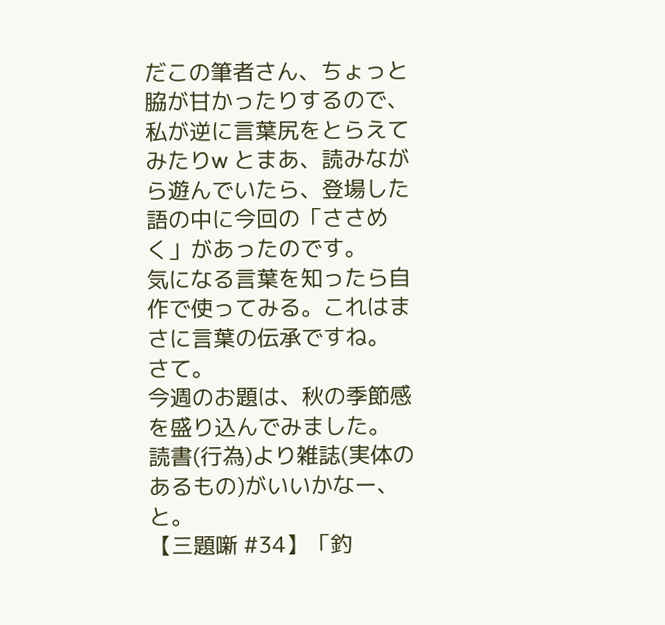だこの筆者さん、ちょっと脇が甘かったりするので、私が逆に言葉尻をとらえてみたりw とまあ、読みながら遊んでいたら、登場した語の中に今回の「ささめく」があったのです。
気になる言葉を知ったら自作で使ってみる。これはまさに言葉の伝承ですね。
さて。
今週のお題は、秋の季節感を盛り込んでみました。
読書(行為)より雑誌(実体のあるもの)がいいかなー、と。
【三題噺 #34】「釣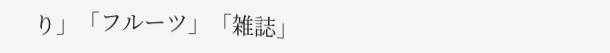り」「フルーツ」「雑誌」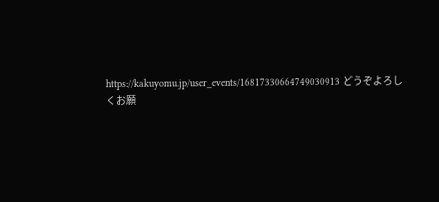https://kakuyomu.jp/user_events/16817330664749030913 どうぞよろしくお願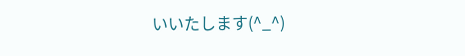いいたします(^_^)